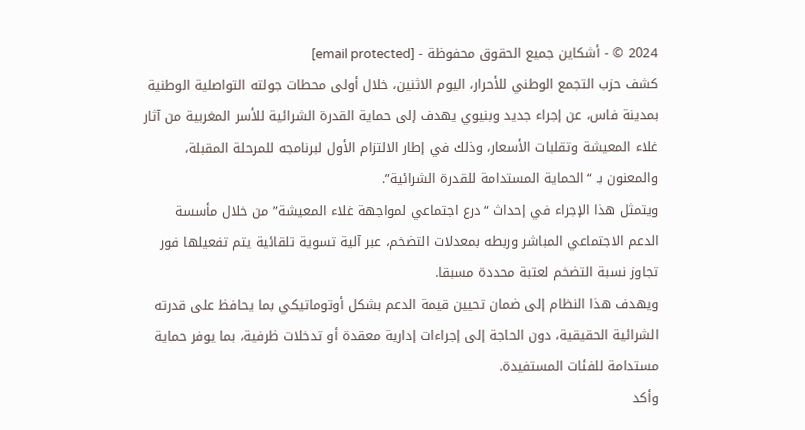2024 © - أشكاين جميع الحقوق محفوظة - [email protected]
كشف حزب التجمع الوطني للأحرار، اليوم الاثنين، خلال أولى محطات جولته التواصلية الوطنية بمدينة فاس، عن إجراء جديد وبنيوي يهدف إلى حماية القدرة الشرائية للأسر المغربية من آثار غلاء المعيشة وتقلبات الأسعار، وذلك في إطار الالتزام الأول لبرنامجه للمرحلة المقبلة، والمعنون بـ “الحماية المستدامة للقدرة الشرائية”.
ويتمثل هذا الإجراء في إحداث “درع اجتماعي لمواجهة غلاء المعيشة” من خلال مأسسة الدعم الاجتماعي المباشر وربطه بمعدلات التضخم، عبر آلية تسوية تلقائية يتم تفعيلها فور تجاوز نسبة التضخم لعتبة محددة مسبقا.
ويهدف هذا النظام إلى ضمان تحيين قيمة الدعم بشكل أوتوماتيكي بما يحافظ على قدرته الشرائية الحقيقية، دون الحاجة إلى إجراءات إدارية معقدة أو تدخلات ظرفية، بما يوفر حماية مستدامة للفئات المستفيدة.
وأكد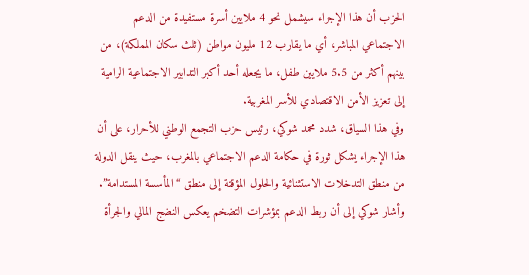الحزب أن هذا الإجراء سيشمل نحو 4 ملايين أسرة مستفيدة من الدعم الاجتماعي المباشر، أي ما يقارب 12 مليون مواطن (ثلث سكان المملكة)، من بينهم أكثر من 5.5 ملايين طفل، ما يجعله أحد أكبر التدابير الاجتماعية الرامية إلى تعزيز الأمن الاقتصادي للأسر المغربية.
وفي هذا السياق، شدد محمد شوكي، رئيس حزب التجمع الوطني للأحرار، على أن هذا الإجراء يشكل ثورة في حكامة الدعم الاجتماعي بالمغرب، حيث ينقل الدولة من منطق التدخلات الاستثنائية والحلول المؤقتة إلى منطق “المأسسة المستدامة”.
وأشار شوكي إلى أن ربط الدعم بمؤشرات التضخم يعكس النضج المالي والجرأة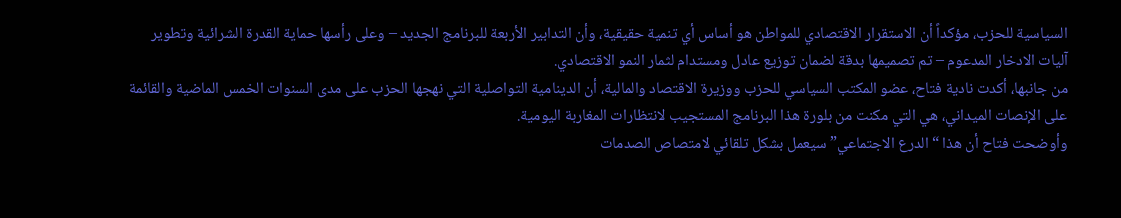السياسية للحزب، مؤكداً أن الاستقرار الاقتصادي للمواطن هو أساس أي تنمية حقيقية، وأن التدابير الأربعة للبرنامج الجديد – وعلى رأسها حماية القدرة الشرائية وتطوير آليات الادخار المدعوم – تم تصميمها بدقة لضمان توزيع عادل ومستدام لثمار النمو الاقتصادي.
من جانبها، أكدت نادية فتاح، عضو المكتب السياسي للحزب ووزيرة الاقتصاد والمالية، أن الدينامية التواصلية التي نهجها الحزب على مدى السنوات الخمس الماضية والقائمة على الإنصات الميداني، هي التي مكنت من بلورة هذا البرنامج المستجيب لانتظارات المغاربة اليومية.
وأوضحت فتاح أن هذا “الدرع الاجتماعي” سيعمل بشكل تلقائي لامتصاص الصدمات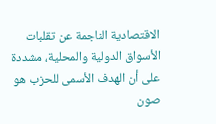الاقتصادية الناجمة عن تقلبات الأسواق الدولية والمحلية، مشددة على أن الهدف الأسمى للحزب هو صون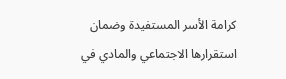كرامة الأسر المستفيدة وضمان استقرارها الاجتماعي والمادي في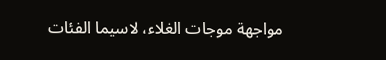مواجهة موجات الغلاء، لاسيما الفئات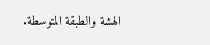الهشة والطبقة المتوسطة.